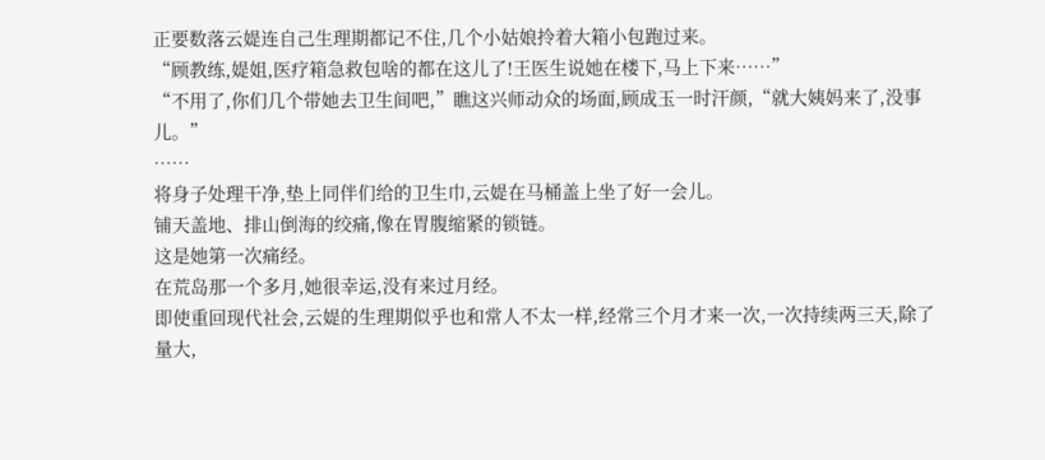正要数落云媞连自己生理期都记不住,几个小姑娘拎着大箱小包跑过来。
“顾教练,媞姐,医疗箱急救包啥的都在这儿了!王医生说她在楼下,马上下来……”
“不用了,你们几个带她去卫生间吧,”瞧这兴师动众的场面,顾成玉一时汗颜,“就大姨妈来了,没事儿。”
……
将身子处理干净,垫上同伴们给的卫生巾,云媞在马桶盖上坐了好一会儿。
铺天盖地、排山倒海的绞痛,像在胃腹缩紧的锁链。
这是她第一次痛经。
在荒岛那一个多月,她很幸运,没有来过月经。
即使重回现代社会,云媞的生理期似乎也和常人不太一样,经常三个月才来一次,一次持续两三天,除了量大,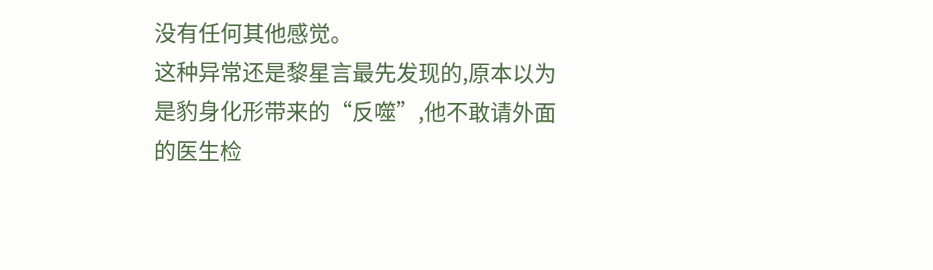没有任何其他感觉。
这种异常还是黎星言最先发现的,原本以为是豹身化形带来的“反噬”,他不敢请外面的医生检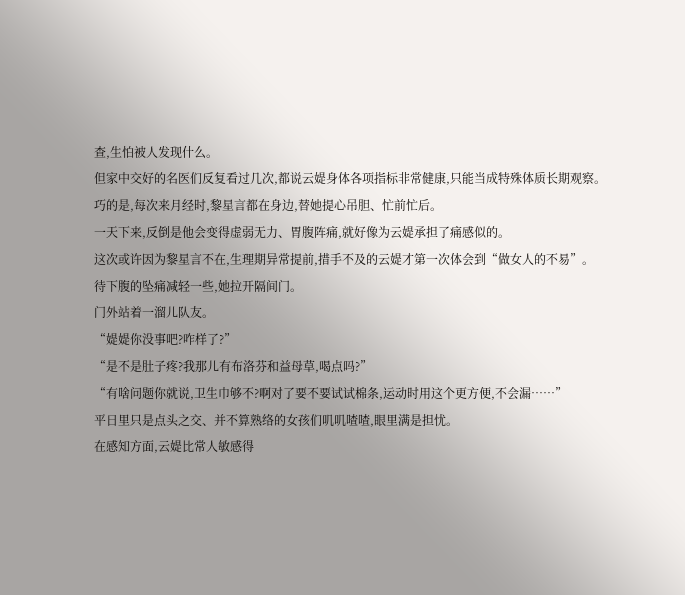查,生怕被人发现什么。
但家中交好的名医们反复看过几次,都说云媞身体各项指标非常健康,只能当成特殊体质长期观察。
巧的是,每次来月经时,黎星言都在身边,替她提心吊胆、忙前忙后。
一天下来,反倒是他会变得虚弱无力、胃腹阵痛,就好像为云媞承担了痛感似的。
这次或许因为黎星言不在,生理期异常提前,措手不及的云媞才第一次体会到“做女人的不易”。
待下腹的坠痛减轻一些,她拉开隔间门。
门外站着一溜儿队友。
“媞媞你没事吧?咋样了?”
“是不是肚子疼?我那儿有布洛芬和益母草,喝点吗?”
“有啥问题你就说,卫生巾够不?啊对了要不要试试棉条,运动时用这个更方便,不会漏……”
平日里只是点头之交、并不算熟络的女孩们叽叽喳喳,眼里满是担忧。
在感知方面,云媞比常人敏感得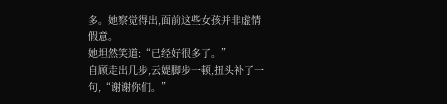多。她察觉得出,面前这些女孩并非虚情假意。
她坦然笑道:“已经好很多了。”
自顾走出几步,云媞脚步一顿,扭头补了一句,“谢谢你们。”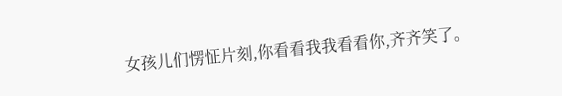女孩儿们愣怔片刻,你看看我我看看你,齐齐笑了。